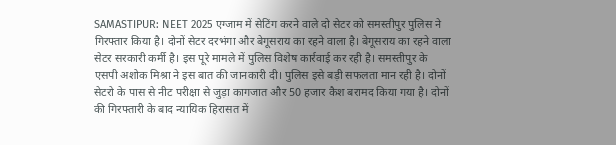SAMASTIPUR: NEET 2025 एग्जाम में सेटिंग करने वाले दो सेटर को समस्तीपुर पुलिस ने गिरफ्तार किया है। दोनों सेटर दरभंगा और बेगूसराय का रहने वाला है। बेगूसराय का रहने वाला सेटर सरकारी कर्मी है। इस पूरे मामले में पुलिस विशेष कार्रवाई कर रही है। समस्तीपुर के एसपी अशोक मिश्रा ने इस बात की जानकारी दी। पुलिस इसे बड़ी सफलता मान रही है। दोनों सेटरो के पास से नीट परीक्षा से जुड़ा कागजात और 50 हजार कैश बरामद किया गया है। दोनों की गिरफ्तारी के बाद न्यायिक हिरासत में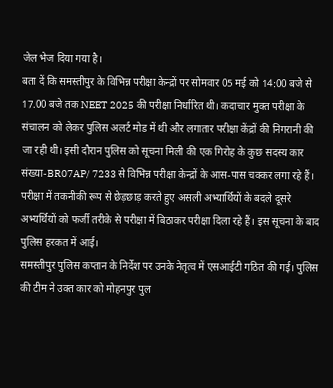जेल भेज दिया गया है।
बता दें कि समस्तीपुर के विभिन्न परीक्षा केन्द्रों पर सोमवार 05 मई को 14:00 बजे से 17.00 बजे तक NEET 2025 की परीक्षा निर्धारित थी। कदाचार मुक्त परीक्षा के संचालन को लेकर पुलिस अलर्ट मोड में थी और लगातार परीक्षा केंद्रों की निगरानी की जा रही थी। इसी दौरान पुलिस को सूचना मिली की एक गिरोह के कुछ सदस्य कार संख्या-BR07AP/ 7233 से विभिन्न परीक्षा केन्द्रों के आस-पास चक्कर लगा रहे हैं। परीक्षा में तकनीकी रूप से छेड़छाड़ करते हुए असली अभ्यार्थियों के बदले दूसरे अभ्यर्थियों को फर्जी तरीके से परीक्षा में बिठाकर परीक्षा दिला रहे हैं। इस सूचना के बाद पुलिस हरकत में आई।
समस्तीपुर पुलिस कप्तान के निर्देश पर उनके नेतृत्व में एसआईटी गठित की गई। पुलिस की टीम ने उक्त कार को मोहनपुर पुल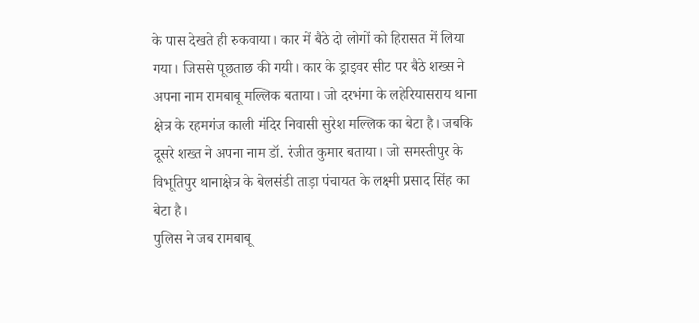के पास देखते ही रुकवाया। कार में बैठे दो लोगों को हिरासत में लिया गया। जिससे पूछताछ की गयी। कार के ड्राइवर सीट पर बैठे शख्स ने अपना नाम रामबाबू मल्लिक बताया। जो दरभंगा के लहेरियासराय थाना क्षेत्र के रहमगंज काली मंदिर निवासी सुरेश मल्लिक का बेटा है। जबकि दूसरे शख्त ने अपना नाम डॉ. रंजीत कुमार बताया। जो समस्तीपुर के विभूतिपुर थानाक्षेत्र के बेलसंडी ताड़ा पंचायत के लक्ष्मी प्रसाद सिंह का बेटा है।
पुलिस ने जब रामबाबू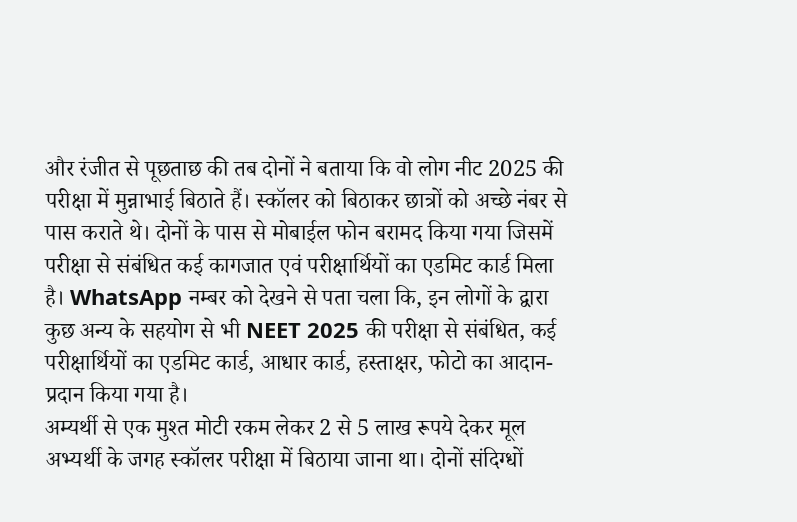और रंजीत से पूछताछ की तब दोनों ने बताया कि वो लोग नीट 2025 की परीक्षा में मुन्नाभाई बिठाते हैं। स्कॉलर को बिठाकर छात्रों को अच्छे नंबर से पास कराते थे। दोनों के पास से मोबाईल फोन बरामद किया गया जिसमें परीक्षा से संबंधित कई कागजात एवं परीक्षार्थियों का एडमिट कार्ड मिला है। WhatsApp नम्बर को देखने से पता चला कि, इन लोगों के द्वारा कुछ अन्य के सहयोग से भी NEET 2025 की परीक्षा से संबंधित, कई परीक्षार्थियों का एडमिट कार्ड, आधार कार्ड, हस्ताक्षर, फोटो का आदान-प्रदान किया गया है।
अम्यर्थी से एक मुश्त मोटी रकम लेकर 2 से 5 लाख रूपये देकर मूल अभ्यर्थी के जगह स्कॉलर परीक्षा में बिठाया जाना था। दोनों संदिग्धों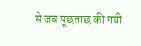से जब पूछताछ की गयी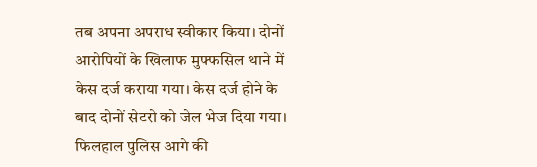तब अपना अपराध स्वीकार किया। दोनों आरोपियों के खिलाफ मुफ्फसिल थाने में केस दर्ज कराया गया। केस दर्ज होने के बाद दोनों सेटरो को जेल भेज दिया गया। फिलहाल पुलिस आगे की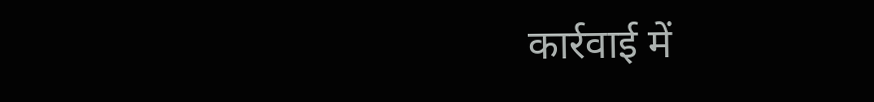कार्रवाई में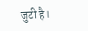जुटी है।